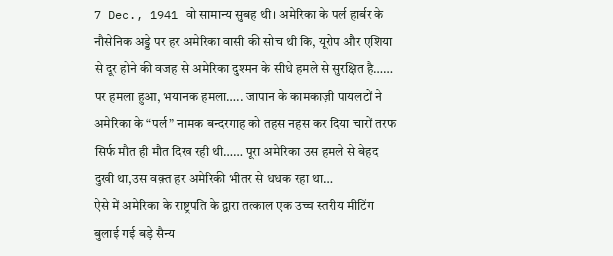7 Dec., 1941 वो सामान्य सुबह थी। अमेरिका के पर्ल हार्बर के नौसेनिक अड्डे पर हर अमेरिका वासी की सोच थी कि, यूरोप और एशिया से दूर होने की वजह से अमेरिका दुश्मन के सीधे हमले से सुरक्षित है…… पर हमला हुआ, भयानक हमला….. जापान के कामकाज़ी पायलटों ने अमेरिका के “पर्ल” नामक बन्दरगाह को तहस नहस कर दिया चारों तरफ सिर्फ मौत ही मौत दिख रही थी…… पूरा अमेरिका उस हमले से बेहद दुखी था,उस वक़्त हर अमेरिकी भीतर से धधक रहा था…
ऐसे में अमेरिका के राष्ट्रपति के द्वारा तत्काल एक उच्च स्तरीय मीटिंग बुलाई गई बड़े सैन्य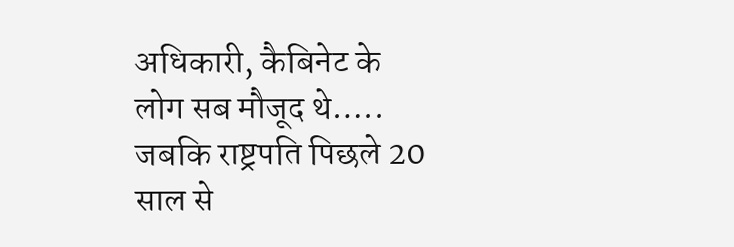अधिकारी, कैबिनेट के लोग सब मौजूद थे….. जबकि राष्ट्रपति पिछले 20 साल से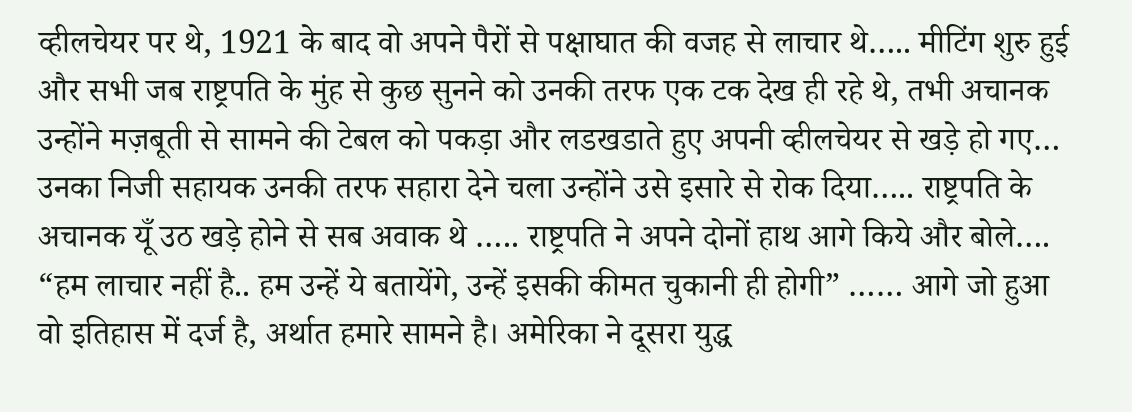व्हीलचेयर पर थे, 1921 के बाद वो अपने पैरों से पक्षाघात की वजह से लाचार थे….. मीटिंग शुरु हुई और सभी जब राष्ट्रपति के मुंह से कुछ सुनने को उनकी तरफ एक टक देख ही रहे थे, तभी अचानक उन्होंने मज़बूती से सामने की टेबल को पकड़ा और लडखडाते हुए अपनी व्हीलचेयर से खड़े हो गए… उनका निजी सहायक उनकी तरफ सहारा देने चला उन्होंने उसे इसारे से रोक दिया….. राष्ट्रपति के अचानक यूँ उठ खड़े होने से सब अवाक थे ….. राष्ट्रपति ने अपने दोनों हाथ आगे किये और बोले…. “हम लाचार नहीं है.. हम उन्हें ये बतायेंगे, उन्हें इसकी कीमत चुकानी ही होगी” …… आगे जो हुआ वो इतिहास में दर्ज है, अर्थात हमारे सामने है। अमेरिका ने दूसरा युद्ध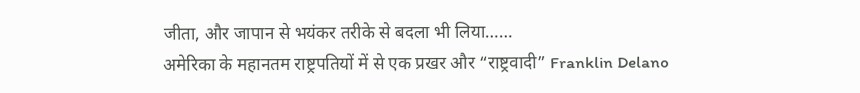जीता, और जापान से भयंकर तरीके से बदला भी लिया……
अमेरिका के महानतम राष्ट्रपतियों में से एक प्रखर और “राष्ट्रवादी” Franklin Delano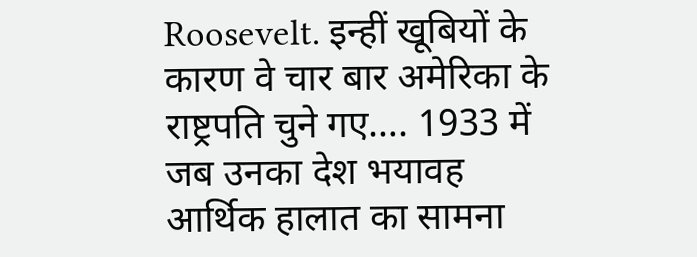Roosevelt. इन्हीं खूबियों के कारण वे चार बार अमेरिका के राष्ट्रपति चुने गए…. 1933 में जब उनका देश भयावह आर्थिक हालात का सामना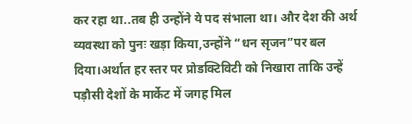कर रहा था..तब ही उन्होंने ये पद संभाला था। और देश की अर्थ व्यवस्था को पुनः खड़ा किया,उन्होंने “धन सृजन”पर बल दिया।अर्थात हर स्तर पर प्रोडक्टिविटी को निखारा ताकि उन्हें पड़ौसी देशों के मार्केट में जगह मिल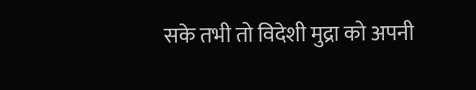सके तभी तो विदेशी मुद्रा को अपनी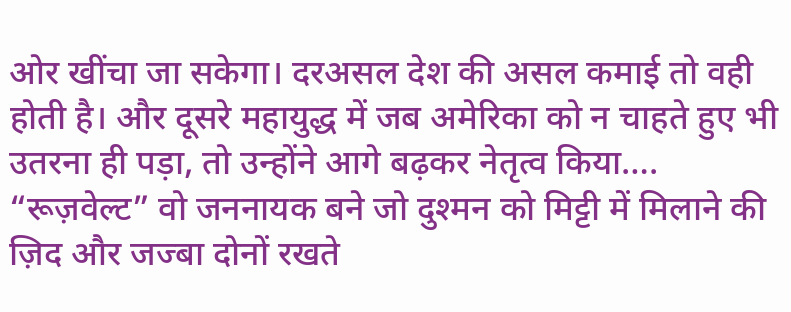ओर खींचा जा सकेगा। दरअसल देश की असल कमाई तो वही होती है। और दूसरे महायुद्ध में जब अमेरिका को न चाहते हुए भी उतरना ही पड़ा, तो उन्होंने आगे बढ़कर नेतृत्व किया….
“रूज़वेल्ट” वो जननायक बने जो दुश्मन को मिट्टी में मिलाने की ज़िद और जज्बा दोनों रखते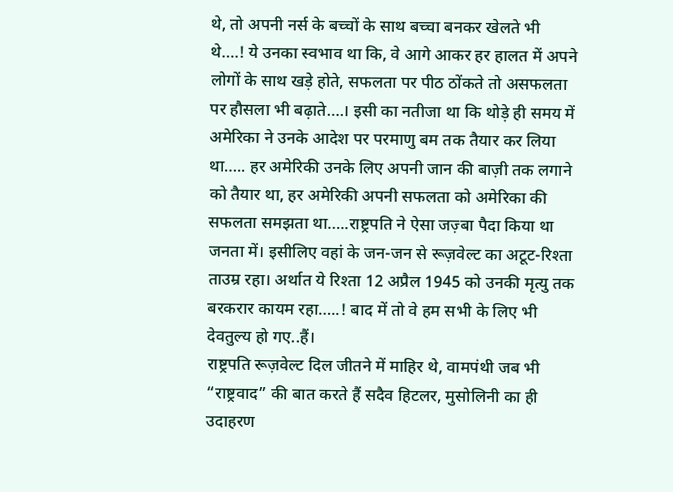थे, तो अपनी नर्स के बच्चों के साथ बच्चा बनकर खेलते भी थे….! ये उनका स्वभाव था कि, वे आगे आकर हर हालत में अपने लोगों के साथ खड़े होते, सफलता पर पीठ ठोंकते तो असफलता पर हौसला भी बढ़ाते….। इसी का नतीजा था कि थोड़े ही समय में अमेरिका ने उनके आदेश पर परमाणु बम तक तैयार कर लिया था….. हर अमेरिकी उनके लिए अपनी जान की बाज़ी तक लगाने को तैयार था, हर अमेरिकी अपनी सफलता को अमेरिका की सफलता समझता था…..राष्ट्रपति ने ऐसा जज़्बा पैदा किया था जनता में। इसीलिए वहां के जन-जन से रूज़वेल्ट का अटूट-रिश्ता ताउम्र रहा। अर्थात ये रिश्ता 12 अप्रैल 1945 को उनकी मृत्यु तक बरकरार कायम रहा…..! बाद में तो वे हम सभी के लिए भी देवतुल्य हो गए..हैं।
राष्ट्रपति रूज़वेल्ट दिल जीतने में माहिर थे, वामपंथी जब भी “राष्ट्रवाद” की बात करते हैं सदैव हिटलर, मुसोलिनी का ही उदाहरण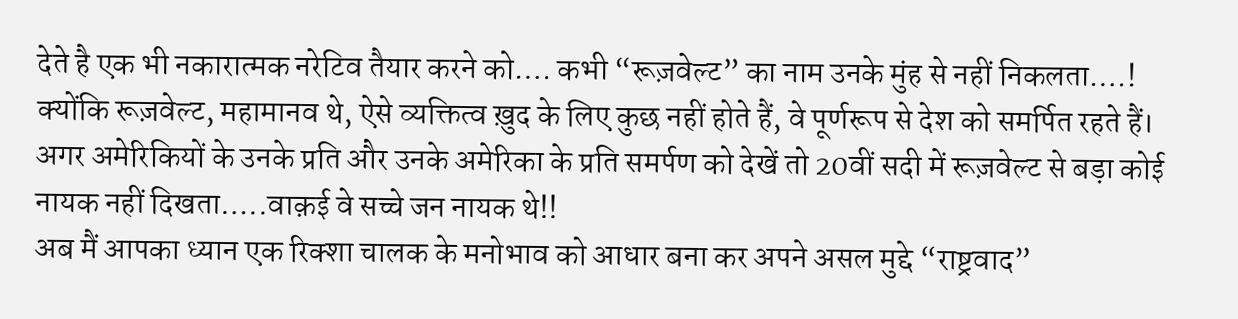देते है एक भी नकारात्मक नरेटिव तैयार करने को…. कभी “रूज़वेल्ट” का नाम उनके मुंह से नहीं निकलता….! क्योंकि रूज़वेल्ट, महामानव थे, ऐसे व्यक्तित्व ख़ुद के लिए कुछ नहीं होते हैं, वे पूर्णरूप से देश को समर्पित रहते हैं।
अगर अमेरिकियों के उनके प्रति और उनके अमेरिका के प्रति समर्पण को देखें तो 20वीं सदी में रूज़वेल्ट से बड़ा कोई नायक नहीं दिखता…..वाक़ई वे सच्चे जन नायक थे!!
अब मैं आपका ध्यान एक रिक्शा चालक के मनोभाव को आधार बना कर अपने असल मुद्दे “राष्ट्रवाद”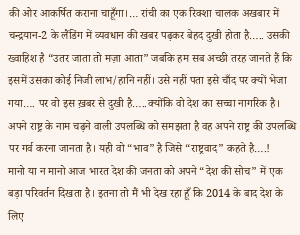की ओर आकर्षित कराना चाहूँगा।… रांची का एक रिक्शा चालक अखबार में चन्द्रयान-2 के लैंडिंग में व्यवधान की खबर पढ़कर बेहद दुखी होता है….. उसकी ख्वाहिश है “उतर जाता तो मज़ा आता” जबकि हम सब अच्छी तरह जानते हैं कि इसमें उसका कोई निजी लाभ/हानि नहीं। उसे नहीं पता इसे चाँद पर क्यों भेजा गया…. पर वो इस ख़बर से दुखी है…..क्योंकि वो देश का सच्चा नागरिक है। अपने राष्ट्र के नाम चढ़ने वाली उपलब्धि को समझता है वह अपने राष्ट्र की उपलब्धि पर गर्व करना जानता है। यही वो “भाव” है जिसे “राष्ट्रवाद” कहते है….!
मानो या न मानो आज भारत देश की जनता को अपने “देश की सोच” में एक बड़ा परिवर्तन दिखता है। इतना तो मैं भी देख रहा हूँ कि 2014 के बाद देश के लिए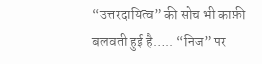“उत्तरदायित्व” की सोच भी काफ़ी बलवती हुई है….. “निज” पर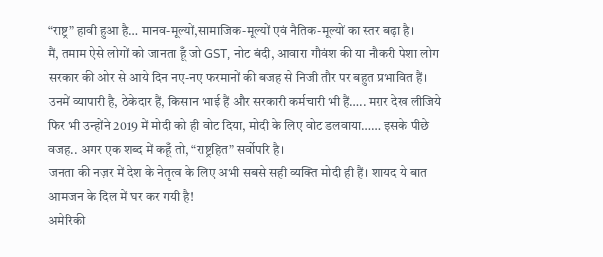“राष्ट्र” हावी हुआ है… मानव-मूल्यों,सामाजिक-मूल्यों एवं नैतिक-मूल्यों का स्तर बढ़ा है।
मैं, तमाम ऐसे लोगों को जानता हूँ जो GST, नोट बंदी, आवारा गौवंश की या नौकरी पेशा लोग सरकार की ओर से आये दिन नए-नए फरमानों की बजह से निजी तौर पर बहुत प्रभावित हैं। उनमें व्यापारी है, ठेकेदार हैं, किसान भाई हैं और सरकारी कर्मचारी भी हैं….. मग़र देख लीजिये फिर भी उन्होंने 2019 में मोदी को ही वोट दिया, मोदी के लिए वोट डलवाया…… इसके पीछे वजह.. अगर एक शब्द में कहूँ तो, “राष्ट्रहित” सर्वोपरि है।
जनता की नज़र में देश के नेतृत्व के लिए अभी सबसे सही व्यक्ति मोदी ही हैं। शायद ये बात आमजन के दिल में घर कर गयी है!
अमेरिकी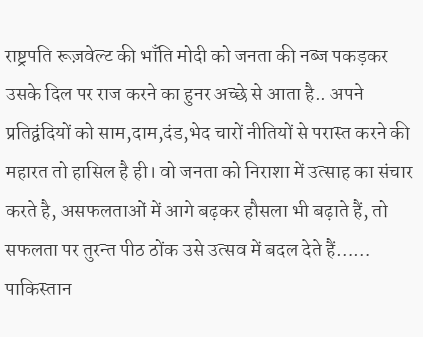राष्ट्रपति रूज़वेल्ट की भाँति मोदी को जनता की नब्ज पकड़कर उसके दिल पर राज करने का हुनर अच्छे से आता है.. अपने प्रतिद्वंदियों को साम,दाम,दंड,भेद चारों नीतियों से परास्त करने की महारत तो हासिल है ही। वो जनता को निराशा में उत्साह का संचार करते है, असफलताओं में आगे बढ़कर हौसला भी बढ़ाते हैं, तो सफलता पर तुरन्त पीठ ठोंक उसे उत्सव में बदल देते हैं……
पाकिस्तान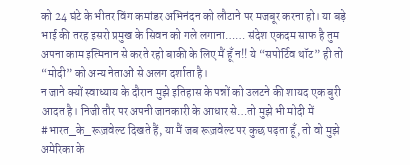को 24 घंटे के भीतर विंग कमांडर अभिनंदन को लौटाने पर मजबूर करना हो। या बड़े भाई की तरह इसरो प्रमुख के सिवन को गले लगाना…… संदेश एकदम साफ है तुम अपना काम इत्मिनान से करते रहो बाकी के लिए मैं हूँ न!! ये “सपोर्टिव थॉट” ही तो “मोदी” को अन्य नेताओं से अलग दर्शाता है।
न जाने क्यों स्वाध्याय के दौरान मुझे इतिहास के पन्नों को उलटने की शायद एक बुरी आदत है। निजी तौर पर अपनी जानकारी के आधार से…तो मुझे भी मोदी में #भारत_के_रूज़वेल्ट दिखते हैं, या मैं जब रूज़वेल्ट पर कुछ पढ़ता हूँ, तो वो मुझे अमेरिका के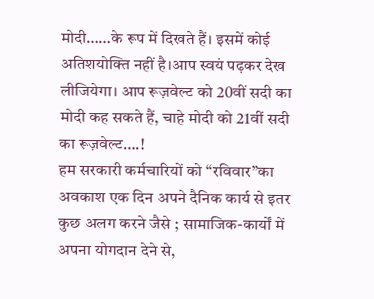मोदी……के रूप में दिखते हैं। इसमें कोई अतिशयोक्ति नहीं है।आप स्वयं पढ़कर देख लीजियेगा। आप रूज़वेल्ट को 20वीं सदी का मोदी कह सकते हैं, चाहे मोदी को 21वीं सदी का रूज़वेल्ट….!
हम सरकारी कर्मचारियों को “रविवार”का अवकाश एक दिन अपने दैनिक कार्य से इतर कुछ अलग करने जैसे ; सामाजिक-कार्यों में अपना योगदान देने से,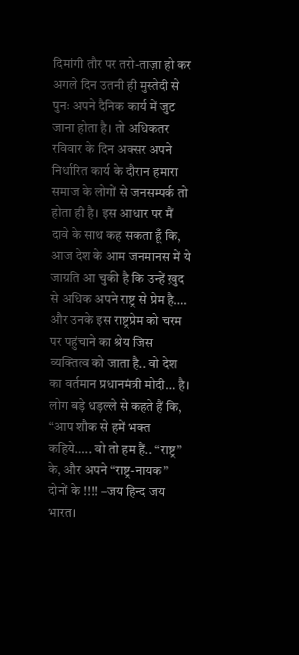दिमांगी तौर पर तरो-ताज़ा हो कर अगले दिन उतनी ही मुस्तेदी से पुनः अपने दैनिक कार्य में जुट जाना होता है। तो अधिकतर रविवार के दिन अक्सर अपने निर्धारित कार्य के दौरान हमारा समाज के लोगों से जनसम्पर्क तो होता ही है। इस आधार पर मैं दावे के साथ कह सकता हूँ कि, आज देश के आम जनमानस में ये जाग्रति आ चुकी है कि उन्हें ख़ुद से अधिक अपने राष्ट्र से प्रेम है…. और उनके इस राष्ट्रप्रेम को चरम पर पहुंचाने का श्रेय जिस व्यक्तित्व को जाता है.. वो देश का वर्तमान प्रधानमंत्री मोदी… है। लोग बड़े धड़ल्ले से कहते हैं कि, “आप शौक से हमें भक्त कहिये….. वो तो हम हैं.. “राष्ट्र” के, और अपने “राष्ट्र-नायक” दोनों के !!!! –जय हिन्द जय भारत।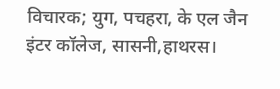विचारक; युग, पचहरा, के एल जैन इंटर कॉलेज, सासनी,हाथरस।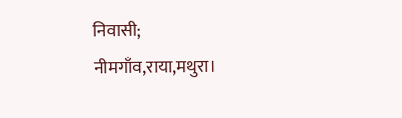निवासी; नीमगाँव,राया,मथुरा।